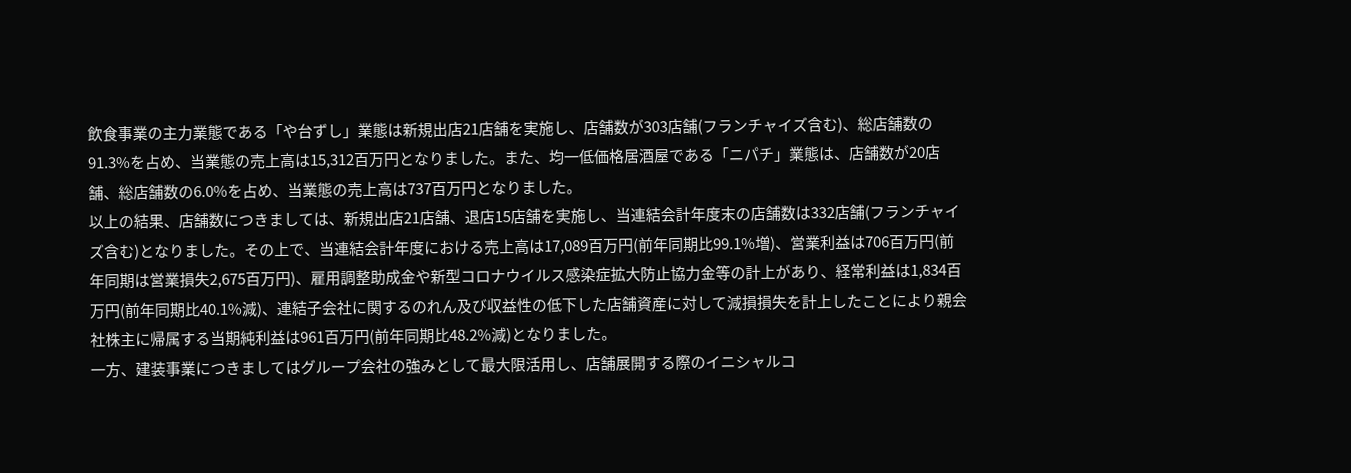飲食事業の主力業態である「や台ずし」業態は新規出店21店舗を実施し、店舗数が303店舗(フランチャイズ含む)、総店舗数の91.3%を占め、当業態の売上高は15,312百万円となりました。また、均一低価格居酒屋である「ニパチ」業態は、店舗数が20店舗、総店舗数の6.0%を占め、当業態の売上高は737百万円となりました。
以上の結果、店舗数につきましては、新規出店21店舗、退店15店舗を実施し、当連結会計年度末の店舗数は332店舗(フランチャイズ含む)となりました。その上で、当連結会計年度における売上高は17,089百万円(前年同期比99.1%増)、営業利益は706百万円(前年同期は営業損失2,675百万円)、雇用調整助成金や新型コロナウイルス感染症拡大防止協力金等の計上があり、経常利益は1,834百万円(前年同期比40.1%減)、連結子会社に関するのれん及び収益性の低下した店舗資産に対して減損損失を計上したことにより親会社株主に帰属する当期純利益は961百万円(前年同期比48.2%減)となりました。
一方、建装事業につきましてはグループ会社の強みとして最大限活用し、店舗展開する際のイニシャルコ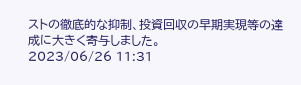ストの徹底的な抑制、投資回収の早期実現等の達成に大きく寄与しました。
2023/06/26 11:31